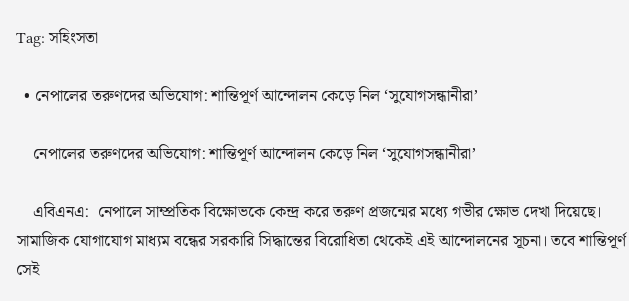Tag: সহিংসতা

  • নেপালের তরুণদের অভিযোগ: শান্তিপূর্ণ আন্দোলন কেড়ে নিল ‘সুযোগসন্ধানীরা’

    নেপালের তরুণদের অভিযোগ: শান্তিপূর্ণ আন্দোলন কেড়ে নিল ‘সুযোগসন্ধানীরা’

    এবিএনএ:  নেপালে সাম্প্রতিক বিক্ষোভকে কেন্দ্র করে তরুণ প্রজন্মের মধ্যে গভীর ক্ষোভ দেখা দিয়েছে। সামাজিক যোগাযোগ মাধ্যম বন্ধের সরকারি সিদ্ধান্তের বিরোধিতা থেকেই এই আন্দোলনের সূচনা। তবে শান্তিপূর্ণ সেই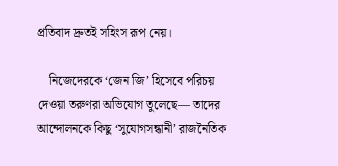প্রতিবাদ দ্রুতই সহিংস রূপ নেয়।

    নিজেদেরকে ‘জেন জি’ হিসেবে পরিচয় দেওয়া তরুণরা অভিযোগ তুলেছে— তাদের আন্দোলনকে কিছু ‘সুযোগসন্ধানী’ রাজনৈতিক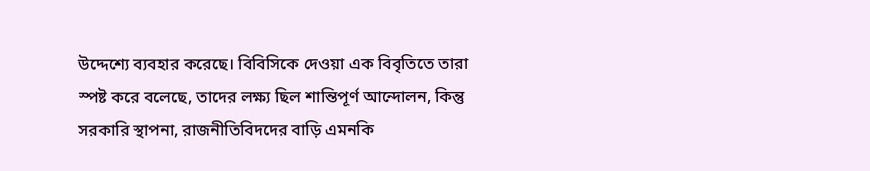উদ্দেশ্যে ব্যবহার করেছে। বিবিসিকে দেওয়া এক বিবৃতিতে তারা স্পষ্ট করে বলেছে, তাদের লক্ষ্য ছিল শান্তিপূর্ণ আন্দোলন, কিন্তু সরকারি স্থাপনা, রাজনীতিবিদদের বাড়ি এমনকি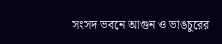সংসদ ভবনে আগুন ও ভাঙচুরের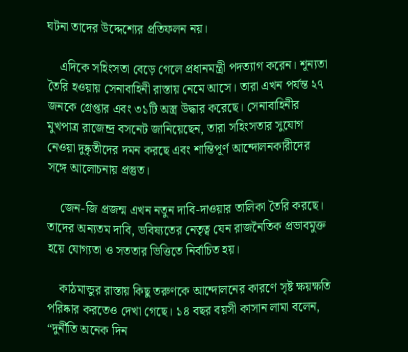ঘটনা তাদের উদ্দেশ্যের প্রতিফলন নয়।

    এদিকে সহিংসতা বেড়ে গেলে প্রধানমন্ত্রী পদত্যাগ করেন। শূন্যতা তৈরি হওয়ায় সেনাবাহিনী রাস্তায় নেমে আসে। তারা এখন পর্যন্ত ২৭ জনকে গ্রেপ্তার এবং ৩১টি অস্ত্র উদ্ধার করেছে। সেনাবাহিনীর মুখপাত্র রাজেন্দ্র বসনেট জানিয়েছেন, তারা সহিংসতার সুযোগ নেওয়া দুষ্কৃতীদের দমন করছে এবং শান্তিপূর্ণ আন্দোলনকারীদের সঙ্গে আলোচনায় প্রস্তুত।

    জেন-জি প্রজন্ম এখন নতুন দাবি-দাওয়ার তালিকা তৈরি করছে। তাদের অন্যতম দাবি, ভবিষ্যতের নেতৃত্ব যেন রাজনৈতিক প্রভাবমুক্ত হয়ে যোগ্যতা ও সততার ভিত্তিতে নির্বাচিত হয়।

    কাঠমান্ডুর রাস্তায় কিছু তরুণকে আন্দোলনের কারণে সৃষ্ট ক্ষয়ক্ষতি পরিষ্কার করতেও দেখা গেছে। ১৪ বছর বয়সী কাসান লামা বলেন, “দুর্নীতি অনেক দিন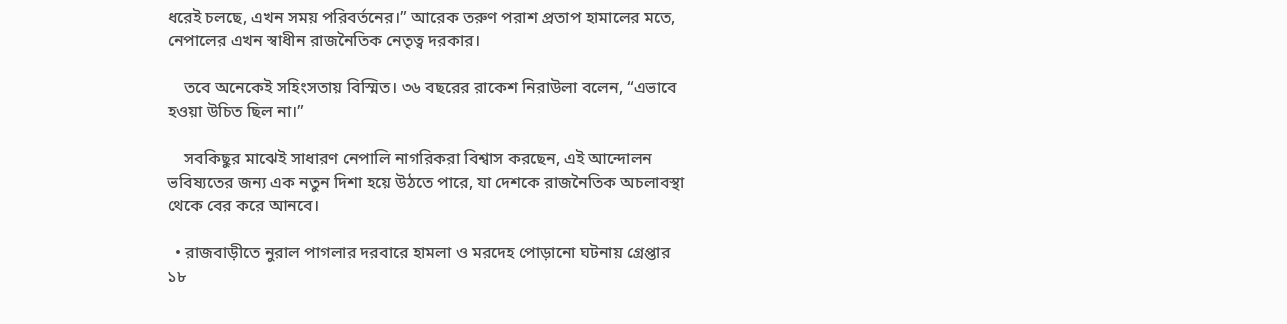ধরেই চলছে, এখন সময় পরিবর্তনের।” আরেক তরুণ পরাশ প্রতাপ হামালের মতে, নেপালের এখন স্বাধীন রাজনৈতিক নেতৃত্ব দরকার।

    তবে অনেকেই সহিংসতায় বিস্মিত। ৩৬ বছরের রাকেশ নিরাউলা বলেন, “এভাবে হওয়া উচিত ছিল না।”

    সবকিছুর মাঝেই সাধারণ নেপালি নাগরিকরা বিশ্বাস করছেন, এই আন্দোলন ভবিষ্যতের জন্য এক নতুন দিশা হয়ে উঠতে পারে, যা দেশকে রাজনৈতিক অচলাবস্থা থেকে বের করে আনবে।

  • রাজবাড়ীতে নুরাল পাগলার দরবারে হামলা ও মরদেহ পোড়ানো ঘটনায় গ্রেপ্তার ১৮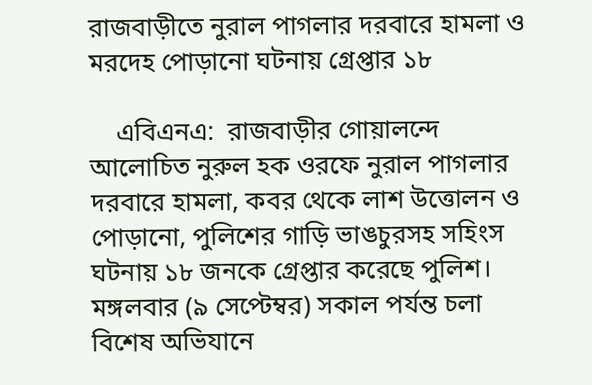রাজবাড়ীতে নুরাল পাগলার দরবারে হামলা ও মরদেহ পোড়ানো ঘটনায় গ্রেপ্তার ১৮

    এবিএনএ:  রাজবাড়ীর গোয়ালন্দে আলোচিত নুরুল হক ওরফে নুরাল পাগলার দরবারে হামলা, কবর থেকে লাশ উত্তোলন ও পোড়ানো, পুলিশের গাড়ি ভাঙচুরসহ সহিংস ঘটনায় ১৮ জনকে গ্রেপ্তার করেছে পুলিশ। মঙ্গলবার (৯ সেপ্টেম্বর) সকাল পর্যন্ত চলা বিশেষ অভিযানে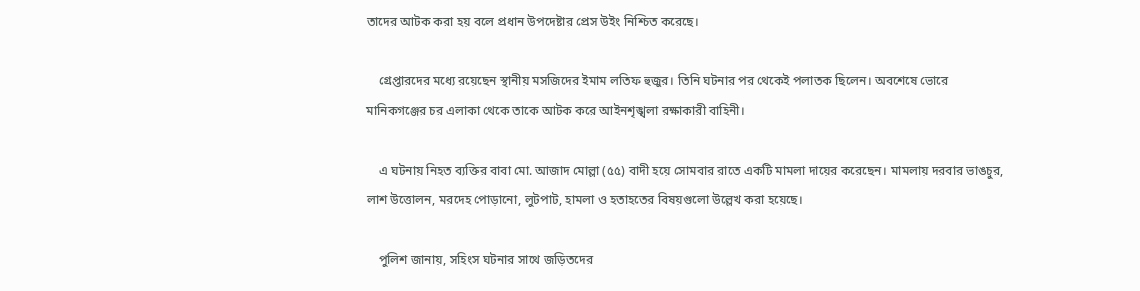তাদের আটক করা হয় বলে প্রধান উপদেষ্টার প্রেস উইং নিশ্চিত করেছে।

    গ্রেপ্তারদের মধ্যে রয়েছেন স্থানীয় মসজিদের ইমাম লতিফ হুজুর। তিনি ঘটনার পর থেকেই পলাতক ছিলেন। অবশেষে ভোরে মানিকগঞ্জের চর এলাকা থেকে তাকে আটক করে আইনশৃঙ্খলা রক্ষাকারী বাহিনী।

    এ ঘটনায় নিহত ব্যক্তির বাবা মো. আজাদ মোল্লা (৫৫) বাদী হয়ে সোমবার রাতে একটি মামলা দায়ের করেছেন। মামলায় দরবার ভাঙচুর, লাশ উত্তোলন, মরদেহ পোড়ানো, লুটপাট, হামলা ও হতাহতের বিষয়গুলো উল্লেখ করা হয়েছে।

    পুলিশ জানায়, সহিংস ঘটনার সাথে জড়িতদের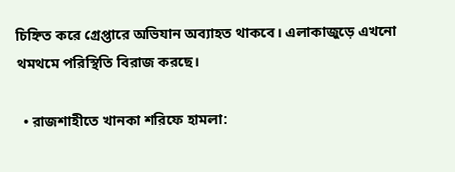চিহ্নিত করে গ্রেপ্তারে অভিযান অব্যাহত থাকবে। এলাকাজুড়ে এখনো থমথমে পরিস্থিতি বিরাজ করছে।

  • রাজশাহীতে খানকা শরিফে হামলা: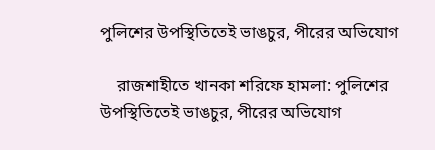পুলিশের উপস্থিতিতেই ভাঙচুর, পীরের অভিযোগ

    রাজশাহীতে খানকা শরিফে হামলা: পুলিশের উপস্থিতিতেই ভাঙচুর, পীরের অভিযোগ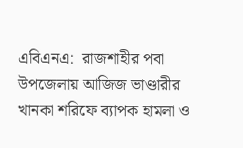এবিএনএ:  রাজশাহীর পবা উপজেলায় আজিজ ভাণ্ডারীর খানকা শরিফে ব্যাপক হামলা ও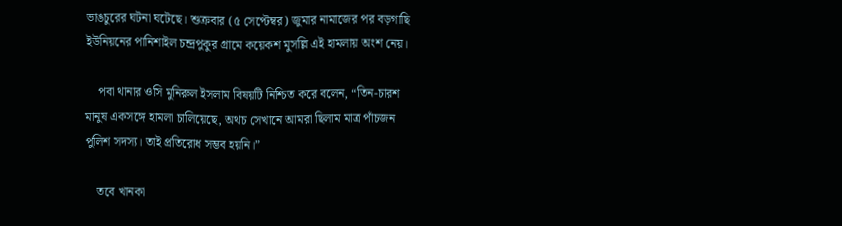ভাঙচুরের ঘটনা ঘটেছে। শুক্রবার (৫ সেপ্টেম্বর) জুমার নামাজের পর বড়গাছি ইউনিয়নের পানিশাইল চন্দ্রপুকুর গ্রামে কয়েকশ মুসল্লি এই হামলায় অংশ নেয়।

    পবা থানার ওসি মুনিরুল ইসলাম বিষয়টি নিশ্চিত করে বলেন, “তিন-চারশ মানুষ একসঙ্গে হামলা চালিয়েছে, অথচ সেখানে আমরা ছিলাম মাত্র পাঁচজন পুলিশ সদস্য। তাই প্রতিরোধ সম্ভব হয়নি।”

    তবে খানকা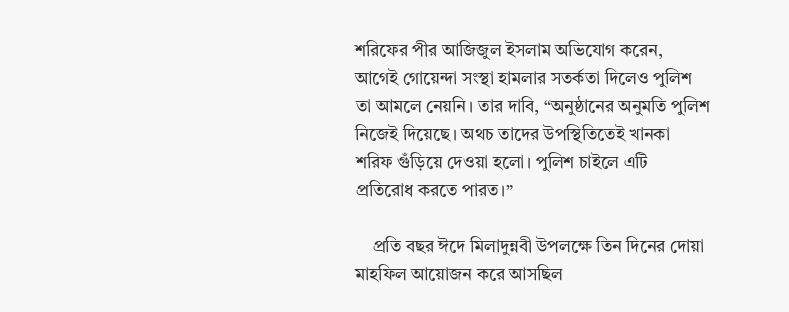শরিফের পীর আজিজুল ইসলাম অভিযোগ করেন, আগেই গোয়েন্দা সংস্থা হামলার সতর্কতা দিলেও পুলিশ তা আমলে নেয়নি। তার দাবি, “অনুষ্ঠানের অনুমতি পুলিশ নিজেই দিয়েছে। অথচ তাদের উপস্থিতিতেই খানকা শরিফ গুঁড়িয়ে দেওয়া হলো। পুলিশ চাইলে এটি প্রতিরোধ করতে পারত।”

    প্রতি বছর ঈদে মিলাদুন্নবী উপলক্ষে তিন দিনের দোয়া মাহফিল আয়োজন করে আসছিল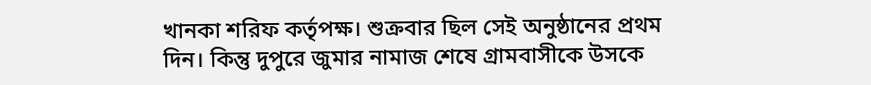খানকা শরিফ কর্তৃপক্ষ। শুক্রবার ছিল সেই অনুষ্ঠানের প্রথম দিন। কিন্তু দুপুরে জুমার নামাজ শেষে গ্রামবাসীকে উসকে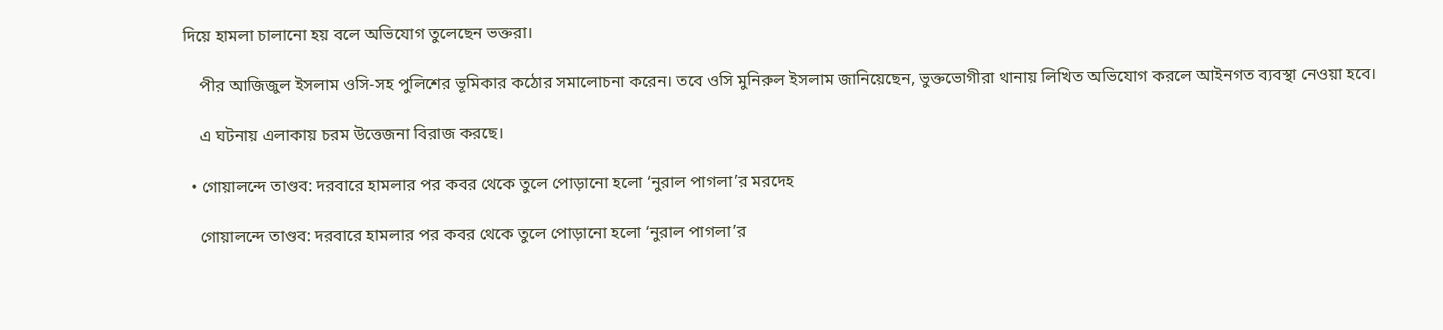দিয়ে হামলা চালানো হয় বলে অভিযোগ তুলেছেন ভক্তরা।

    পীর আজিজুল ইসলাম ওসি-সহ পুলিশের ভূমিকার কঠোর সমালোচনা করেন। তবে ওসি মুনিরুল ইসলাম জানিয়েছেন, ভুক্তভোগীরা থানায় লিখিত অভিযোগ করলে আইনগত ব্যবস্থা নেওয়া হবে।

    এ ঘটনায় এলাকায় চরম উত্তেজনা বিরাজ করছে।

  • গোয়ালন্দে তাণ্ডব: দরবারে হামলার পর কবর থেকে তুলে পোড়ানো হলো ‘নুরাল পাগলা’র মরদেহ

    গোয়ালন্দে তাণ্ডব: দরবারে হামলার পর কবর থেকে তুলে পোড়ানো হলো ‘নুরাল পাগলা’র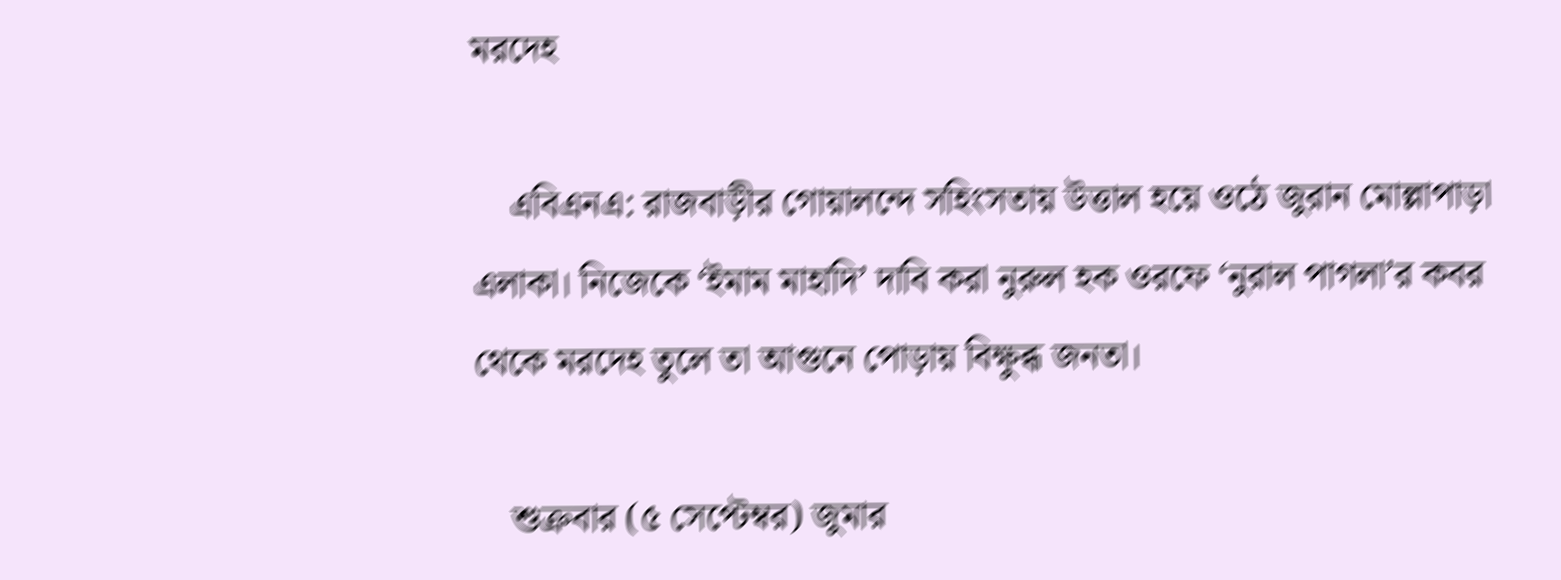মরদেহ

    এবিএনএ: রাজবাড়ীর গোয়ালন্দে সহিংসতায় উত্তাল হয়ে ওঠে জুরান মোল্লাপাড়া এলাকা। নিজেকে ‘ইমাম মাহাদি’ দাবি করা নুরুল হক ওরফে ‘নুরাল পাগলা’র কবর থেকে মরদেহ তুলে তা আগুনে পোড়ায় বিক্ষুব্ধ জনতা।

    শুক্রবার (৫ সেপ্টেম্বর) জুমার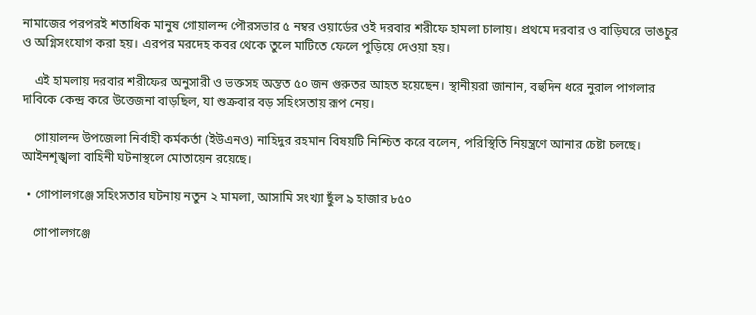নামাজের পরপরই শতাধিক মানুষ গোয়ালন্দ পৌরসভার ৫ নম্বর ওয়ার্ডের ওই দরবার শরীফে হামলা চালায়। প্রথমে দরবার ও বাড়িঘরে ভাঙচুর ও অগ্নিসংযোগ করা হয়। এরপর মরদেহ কবর থেকে তুলে মাটিতে ফেলে পুড়িয়ে দেওয়া হয়।

    এই হামলায় দরবার শরীফের অনুসারী ও ভক্তসহ অন্তত ৫০ জন গুরুতর আহত হয়েছেন। স্থানীয়রা জানান, বহুদিন ধরে নুরাল পাগলার দাবিকে কেন্দ্র করে উত্তেজনা বাড়ছিল, যা শুক্রবার বড় সহিংসতায় রূপ নেয়।

    গোয়ালন্দ উপজেলা নির্বাহী কর্মকর্তা (ইউএনও) নাহিদুর রহমান বিষয়টি নিশ্চিত করে বলেন, পরিস্থিতি নিয়ন্ত্রণে আনার চেষ্টা চলছে। আইনশৃঙ্খলা বাহিনী ঘটনাস্থলে মোতায়েন রয়েছে।

  • গোপালগঞ্জে সহিংসতার ঘটনায় নতুন ২ মামলা, আসামি সংখ্যা ছুঁল ৯ হাজার ৮৫০

    গোপালগঞ্জে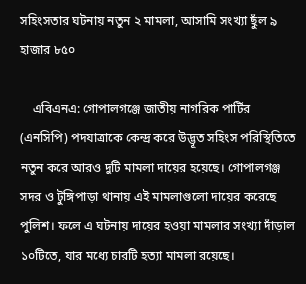সহিংসতার ঘটনায় নতুন ২ মামলা, আসামি সংখ্যা ছুঁল ৯ হাজার ৮৫০

    এবিএনএ: গোপালগঞ্জে জাতীয় নাগরিক পার্টির (এনসিপি) পদযাত্রাকে কেন্দ্র করে উদ্ভূত সহিংস পরিস্থিতিতে নতুন করে আরও দুটি মামলা দায়ের হয়েছে। গোপালগঞ্জ সদর ও টুঙ্গিপাড়া থানায় এই মামলাগুলো দায়ের করেছে পুলিশ। ফলে এ ঘটনায় দায়ের হওয়া মামলার সংখ্যা দাঁড়াল ১০টিতে, যার মধ্যে চারটি হত্যা মামলা রয়েছে।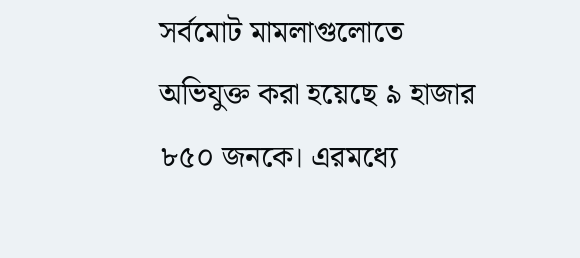সর্বমোট মামলাগুলোতে অভিযুক্ত করা হয়েছে ৯ হাজার ৮৫০ জনকে। এরমধ্যে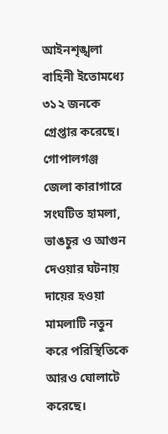আইনশৃঙ্খলা বাহিনী ইতোমধ্যে ৩১২ জনকে গ্রেপ্তার করেছে। গোপালগঞ্জ জেলা কারাগারে সংঘটিত হামলা, ভাঙচুর ও আগুন দেওয়ার ঘটনায় দায়ের হওয়া মামলাটি নতুন করে পরিস্থিতিকে আরও ঘোলাটে করেছে।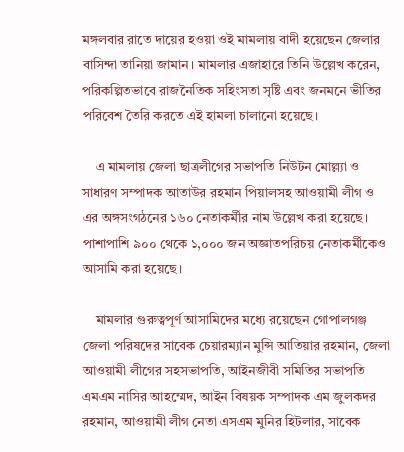মঙ্গলবার রাতে দায়ের হওয়া ওই মামলায় বাদী হয়েছেন জেলার বাসিন্দা তানিয়া জামান। মামলার এজাহারে তিনি উল্লেখ করেন, পরিকল্পিতভাবে রাজনৈতিক সহিংসতা সৃষ্টি এবং জনমনে ভীতির পরিবেশ তৈরি করতে এই হামলা চালানো হয়েছে।

    এ মামলায় জেলা ছাত্রলীগের সভাপতি নিউটন মোল্ল্যা ও সাধারণ সম্পাদক আতাউর রহমান পিয়ালসহ আওয়ামী লীগ ও এর অঙ্গসংগঠনের ১৬০ নেতাকর্মীর নাম উল্লেখ করা হয়েছে। পাশাপাশি ৯০০ থেকে ১,০০০ জন অজ্ঞাতপরিচয় নেতাকর্মীকেও আসামি করা হয়েছে।

    মামলার গুরুত্বপূর্ণ আসামিদের মধ্যে রয়েছেন গোপালগঞ্জ জেলা পরিষদের সাবেক চেয়ারম্যান মুন্সি আতিয়ার রহমান, জেলা আওয়ামী লীগের সহসভাপতি, আইনজীবী সমিতির সভাপতি এমএম নাসির আহম্মেদ, আইন বিষয়ক সম্পাদক এম জুলকদর রহমান, আওয়ামী লীগ নেতা এসএম মুনির হিটলার, সাবেক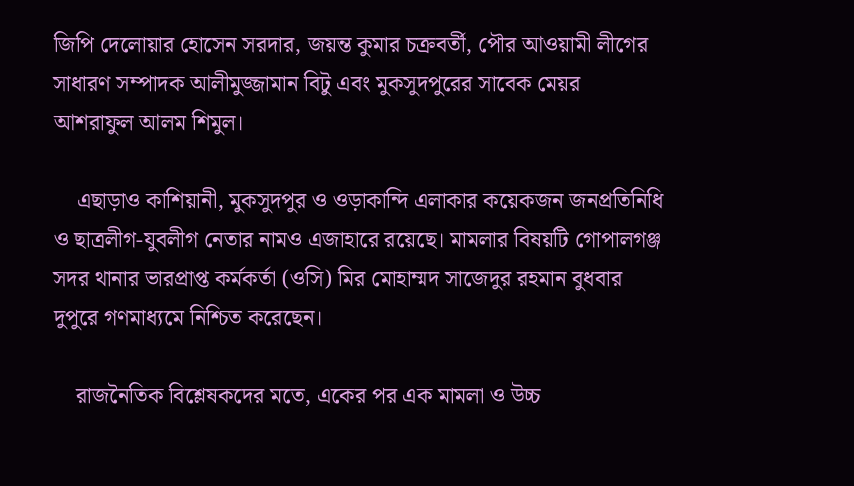জিপি দেলোয়ার হোসেন সরদার, জয়ন্ত কুমার চক্রবর্তী, পৌর আওয়ামী লীগের সাধারণ সম্পাদক আলীমুজ্জামান বিটু এবং মুকসুদপুরের সাবেক মেয়র আশরাফুল আলম শিমুল।

    এছাড়াও কাশিয়ানী, মুকসুদপুর ও ওড়াকান্দি এলাকার কয়েকজন জনপ্রতিনিধি ও ছাত্রলীগ-যুবলীগ নেতার নামও এজাহারে রয়েছে। মামলার বিষয়টি গোপালগঞ্জ সদর থানার ভারপ্রাপ্ত কর্মকর্তা (ওসি) মির মোহাম্মদ সাজেদুর রহমান বুধবার দুপুরে গণমাধ্যমে নিশ্চিত করেছেন।

    রাজনৈতিক বিশ্লেষকদের মতে, একের পর এক মামলা ও উচ্চ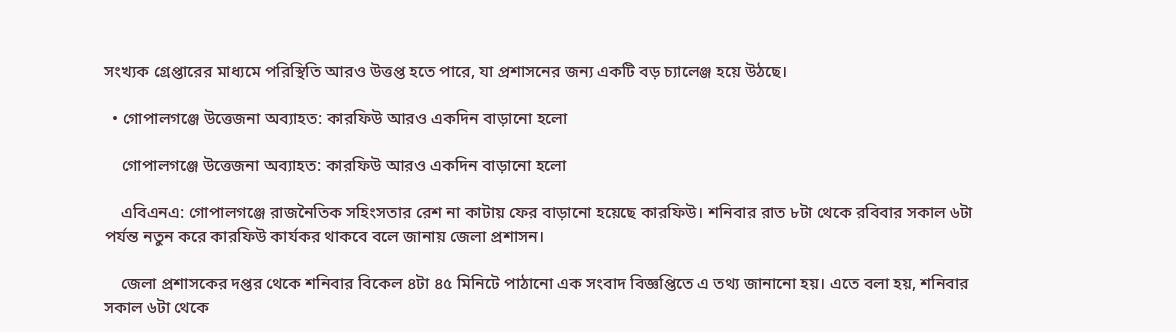সংখ্যক গ্রেপ্তারের মাধ্যমে পরিস্থিতি আরও উত্তপ্ত হতে পারে, যা প্রশাসনের জন্য একটি বড় চ্যালেঞ্জ হয়ে উঠছে।

  • গোপালগঞ্জে উত্তেজনা অব্যাহত: কারফিউ আরও একদিন বাড়ানো হলো

    গোপালগঞ্জে উত্তেজনা অব্যাহত: কারফিউ আরও একদিন বাড়ানো হলো

    এবিএনএ: গোপালগঞ্জে রাজনৈতিক সহিংসতার রেশ না কাটায় ফের বাড়ানো হয়েছে কারফিউ। শনিবার রাত ৮টা থেকে রবিবার সকাল ৬টা পর্যন্ত নতুন করে কারফিউ কার্যকর থাকবে বলে জানায় জেলা প্রশাসন।

    জেলা প্রশাসকের দপ্তর থেকে শনিবার বিকেল ৪টা ৪৫ মিনিটে পাঠানো এক সংবাদ বিজ্ঞপ্তিতে এ তথ্য জানানো হয়। এতে বলা হয়, শনিবার সকাল ৬টা থেকে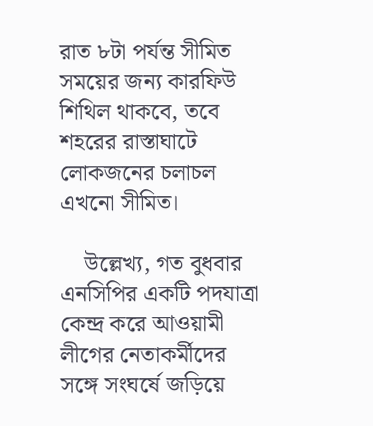রাত ৮টা পর্যন্ত সীমিত সময়ের জন্য কারফিউ শিথিল থাকবে, তবে শহরের রাস্তাঘাটে লোকজনের চলাচল এখনো সীমিত।

    উল্লেখ্য, গত বুধবার এনসিপির একটি পদযাত্রা কেন্দ্র করে আওয়ামী লীগের নেতাকর্মীদের সঙ্গে সংঘর্ষে জড়িয়ে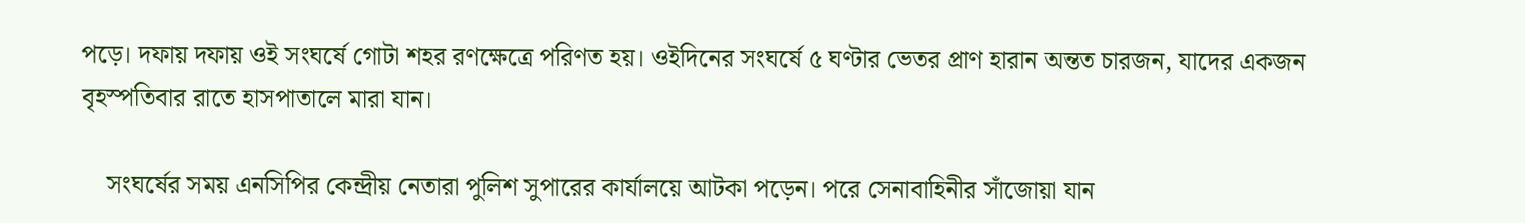পড়ে। দফায় দফায় ওই সংঘর্ষে গোটা শহর রণক্ষেত্রে পরিণত হয়। ওইদিনের সংঘর্ষে ৫ ঘণ্টার ভেতর প্রাণ হারান অন্তত চারজন, যাদের একজন বৃহস্পতিবার রাতে হাসপাতালে মারা যান।

    সংঘর্ষের সময় এনসিপির কেন্দ্রীয় নেতারা পুলিশ সুপারের কার্যালয়ে আটকা পড়েন। পরে সেনাবাহিনীর সাঁজোয়া যান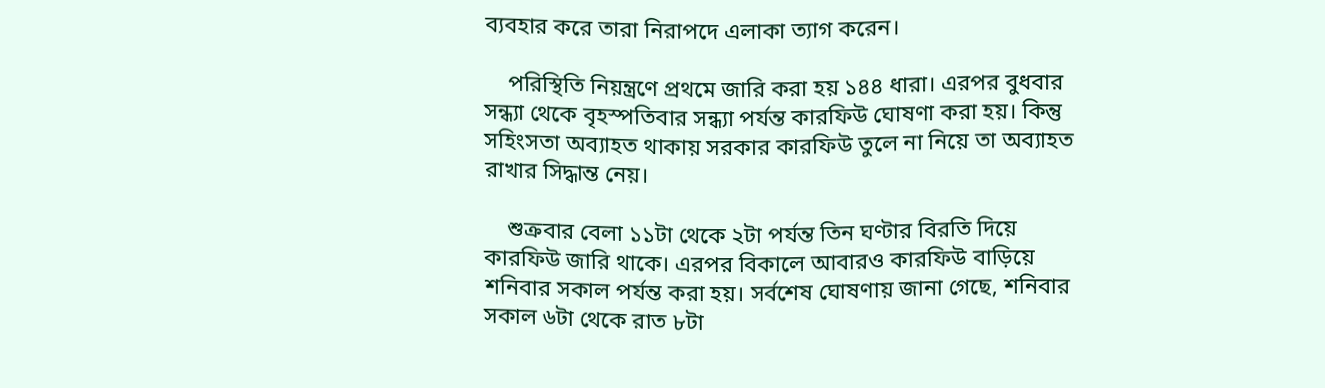ব্যবহার করে তারা নিরাপদে এলাকা ত্যাগ করেন।

    পরিস্থিতি নিয়ন্ত্রণে প্রথমে জারি করা হয় ১৪৪ ধারা। এরপর বুধবার সন্ধ্যা থেকে বৃহস্পতিবার সন্ধ্যা পর্যন্ত কারফিউ ঘোষণা করা হয়। কিন্তু সহিংসতা অব্যাহত থাকায় সরকার কারফিউ তুলে না নিয়ে তা অব্যাহত রাখার সিদ্ধান্ত নেয়।

    শুক্রবার বেলা ১১টা থেকে ২টা পর্যন্ত তিন ঘণ্টার বিরতি দিয়ে কারফিউ জারি থাকে। এরপর বিকালে আবারও কারফিউ বাড়িয়ে শনিবার সকাল পর্যন্ত করা হয়। সর্বশেষ ঘোষণায় জানা গেছে, শনিবার সকাল ৬টা থেকে রাত ৮টা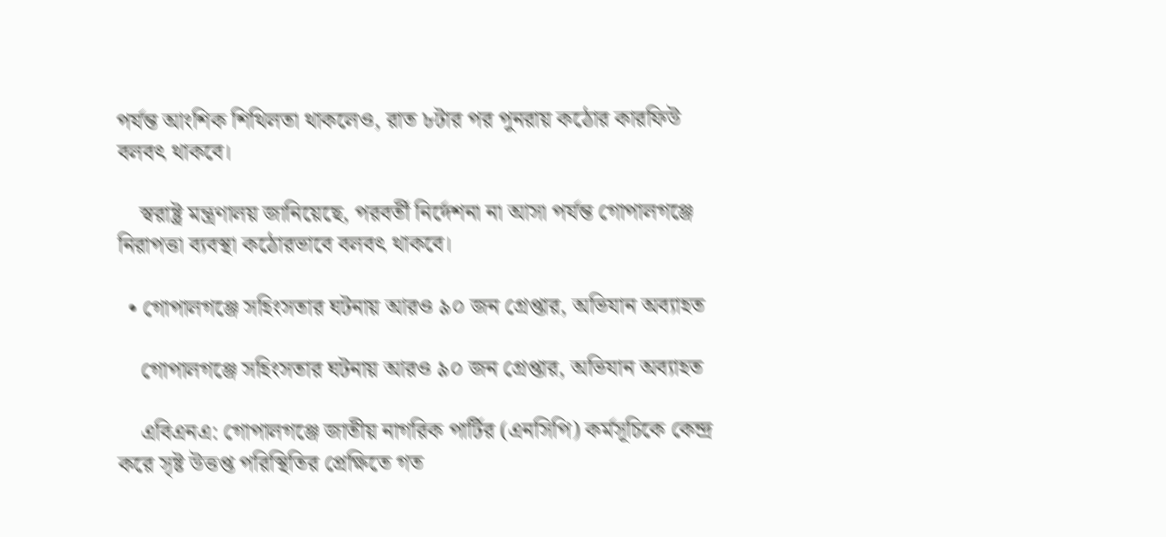পর্যন্ত আংশিক শিথিলতা থাকলেও, রাত ৮টার পর পুনরায় কঠোর কারফিউ বলবৎ থাকবে।

    স্বরাষ্ট্র মন্ত্রণালয় জানিয়েছে, পরবর্তী নির্দেশনা না আসা পর্যন্ত গোপালগঞ্জে নিরাপত্তা ব্যবস্থা কঠোরভাবে বলবৎ থাকবে।

  • গোপালগঞ্জে সহিংসতার ঘটনায় আরও ৯০ জন গ্রেপ্তার, অভিযান অব্যাহত

    গোপালগঞ্জে সহিংসতার ঘটনায় আরও ৯০ জন গ্রেপ্তার, অভিযান অব্যাহত

    এবিএনএ: গোপালগঞ্জে জাতীয় নাগরিক পার্টির (এনসিপি) কর্মসূচিকে কেন্দ্র করে সৃষ্ট উত্তপ্ত পরিস্থিতির প্রেক্ষিতে গত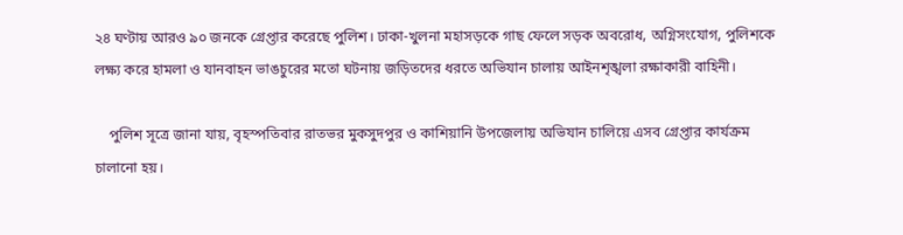২৪ ঘণ্টায় আরও ৯০ জনকে গ্রেপ্তার করেছে পুলিশ। ঢাকা-খুলনা মহাসড়কে গাছ ফেলে সড়ক অবরোধ, অগ্নিসংযোগ, পুলিশকে লক্ষ্য করে হামলা ও যানবাহন ভাঙচুরের মতো ঘটনায় জড়িতদের ধরতে অভিযান চালায় আইনশৃঙ্খলা রক্ষাকারী বাহিনী।

    পুলিশ সূত্রে জানা যায়, বৃহস্পতিবার রাতভর মুকসুদপুর ও কাশিয়ানি উপজেলায় অভিযান চালিয়ে এসব গ্রেপ্তার কার্যক্রম চালানো হয়।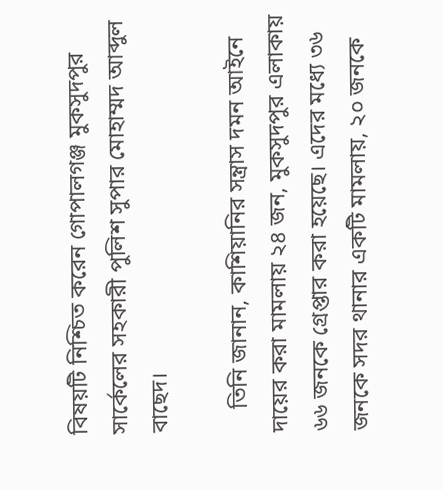বিষয়টি নিশ্চিত করেন গোপালগঞ্জ মুকসুদপুর সার্কেলের সহকারী পুলিশ সুপার মোহাম্মদ আব্দুল বাছেদ।

    তিনি জানান, কাশিয়ানির সন্ত্রাস দমন আইনে দায়ের করা মামলায় ২৪ জন, মুকসুদপুর এলাকায় ৬৬ জনকে গ্রেপ্তার করা হয়েছে। এদের মধ্যে ৩৬ জনকে সদর থানার একটি মামলায়, ২০ জনকে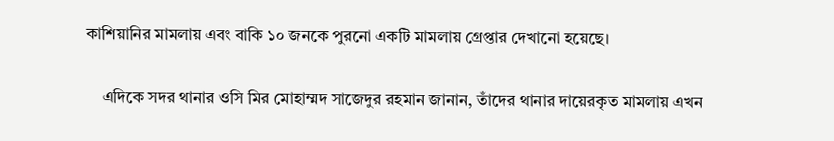কাশিয়ানির মামলায় এবং বাকি ১০ জনকে পুরনো একটি মামলায় গ্রেপ্তার দেখানো হয়েছে।

    এদিকে সদর থানার ওসি মির মোহাম্মদ সাজেদুর রহমান জানান, তাঁদের থানার দায়েরকৃত মামলায় এখন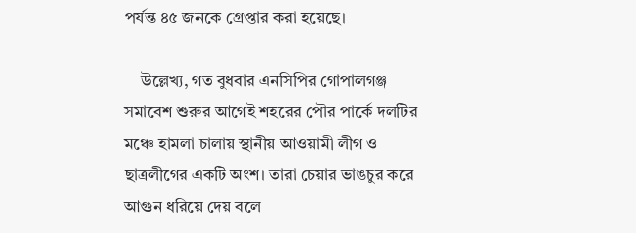পর্যন্ত ৪৫ জনকে গ্রেপ্তার করা হয়েছে।

    উল্লেখ্য, গত বুধবার এনসিপির গোপালগঞ্জ সমাবেশ শুরুর আগেই শহরের পৌর পার্কে দলটির মঞ্চে হামলা চালায় স্থানীয় আওয়ামী লীগ ও ছাত্রলীগের একটি অংশ। তারা চেয়ার ভাঙচুর করে আগুন ধরিয়ে দেয় বলে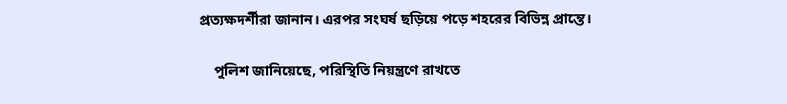প্রত্যক্ষদর্শীরা জানান। এরপর সংঘর্ষ ছড়িয়ে পড়ে শহরের বিভিন্ন প্রান্তে।

    পুলিশ জানিয়েছে, পরিস্থিতি নিয়ন্ত্রণে রাখতে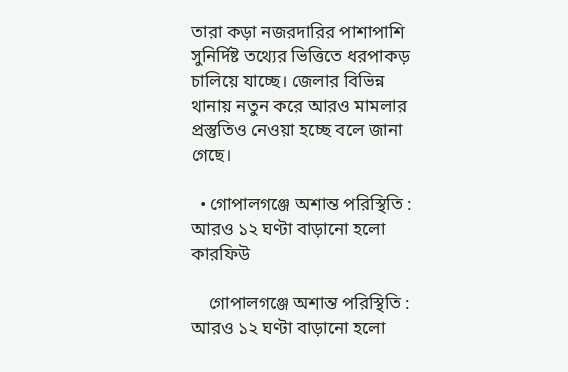তারা কড়া নজরদারির পাশাপাশি সুনির্দিষ্ট তথ্যের ভিত্তিতে ধরপাকড় চালিয়ে যাচ্ছে। জেলার বিভিন্ন থানায় নতুন করে আরও মামলার প্রস্তুতিও নেওয়া হচ্ছে বলে জানা গেছে।

  • গোপালগঞ্জে অশান্ত পরিস্থিতি : আরও ১২ ঘণ্টা বাড়ানো হলো কারফিউ

    গোপালগঞ্জে অশান্ত পরিস্থিতি : আরও ১২ ঘণ্টা বাড়ানো হলো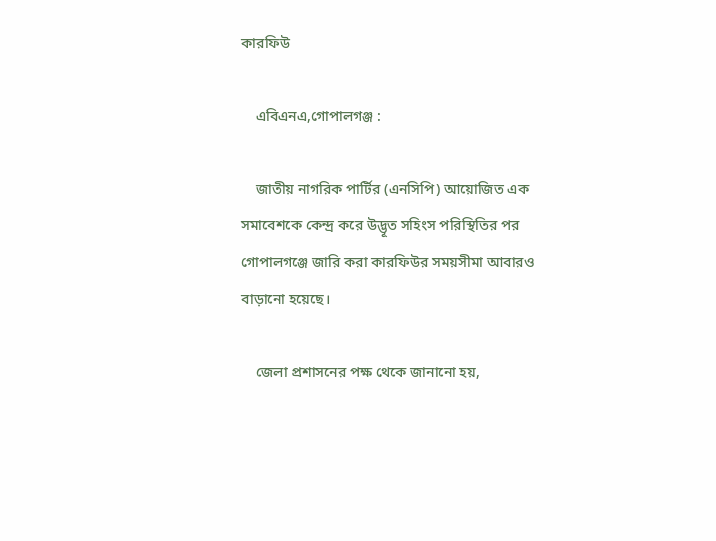কারফিউ

    এবিএনএ,গোপালগঞ্জ :

    জাতীয় নাগরিক পার্টির (এনসিপি) আয়োজিত এক সমাবেশকে কেন্দ্র করে উদ্ভূত সহিংস পরিস্থিতির পর গোপালগঞ্জে জারি করা কারফিউর সময়সীমা আবারও বাড়ানো হয়েছে।

    জেলা প্রশাসনের পক্ষ থেকে জানানো হয়,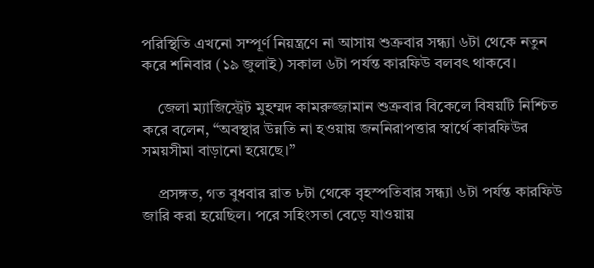পরিস্থিতি এখনো সম্পূর্ণ নিয়ন্ত্রণে না আসায় শুক্রবার সন্ধ্যা ৬টা থেকে নতুন করে শনিবার (১৯ জুলাই) সকাল ৬টা পর্যন্ত কারফিউ বলবৎ থাকবে।

    জেলা ম্যাজিস্ট্রেট মুহম্মদ কামরুজ্জামান শুক্রবার বিকেলে বিষয়টি নিশ্চিত করে বলেন, “অবস্থার উন্নতি না হওয়ায় জননিরাপত্তার স্বার্থে কারফিউর সময়সীমা বাড়ানো হয়েছে।”

    প্রসঙ্গত, গত বুধবার রাত ৮টা থেকে বৃহস্পতিবার সন্ধ্যা ৬টা পর্যন্ত কারফিউ জারি করা হয়েছিল। পরে সহিংসতা বেড়ে যাওয়ায়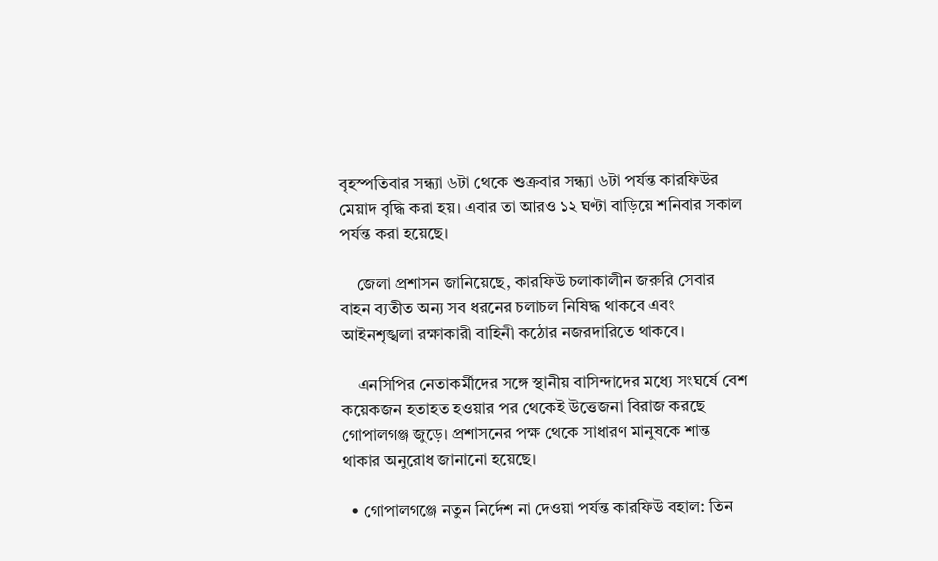বৃহস্পতিবার সন্ধ্যা ৬টা থেকে শুক্রবার সন্ধ্যা ৬টা পর্যন্ত কারফিউর মেয়াদ বৃদ্ধি করা হয়। এবার তা আরও ১২ ঘণ্টা বাড়িয়ে শনিবার সকাল পর্যন্ত করা হয়েছে।

    জেলা প্রশাসন জানিয়েছে, কারফিউ চলাকালীন জরুরি সেবার বাহন ব্যতীত অন্য সব ধরনের চলাচল নিষিদ্ধ থাকবে এবং আইনশৃঙ্খলা রক্ষাকারী বাহিনী কঠোর নজরদারিতে থাকবে।

    এনসিপির নেতাকর্মীদের সঙ্গে স্থানীয় বাসিন্দাদের মধ্যে সংঘর্ষে বেশ কয়েকজন হতাহত হওয়ার পর থেকেই উত্তেজনা বিরাজ করছে গোপালগঞ্জ জুড়ে। প্রশাসনের পক্ষ থেকে সাধারণ মানুষকে শান্ত থাকার অনুরোধ জানানো হয়েছে।

  • গোপালগঞ্জে নতুন নির্দেশ না দেওয়া পর্যন্ত কারফিউ বহাল: তিন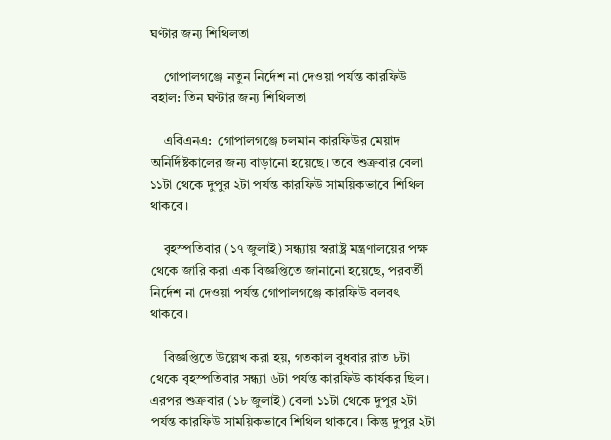ঘণ্টার জন্য শিথিলতা

    গোপালগঞ্জে নতুন নির্দেশ না দেওয়া পর্যন্ত কারফিউ বহাল: তিন ঘণ্টার জন্য শিথিলতা

    এবিএনএ:  গোপালগঞ্জে চলমান কারফিউর মেয়াদ অনির্দিষ্টকালের জন্য বাড়ানো হয়েছে। তবে শুক্রবার বেলা ১১টা থেকে দুপুর ২টা পর্যন্ত কারফিউ সাময়িকভাবে শিথিল থাকবে।

    বৃহস্পতিবার (১৭ জুলাই) সন্ধ্যায় স্বরাষ্ট্র মন্ত্রণালয়ের পক্ষ থেকে জারি করা এক বিজ্ঞপ্তিতে জানানো হয়েছে, পরবর্তী নির্দেশ না দেওয়া পর্যন্ত গোপালগঞ্জে কারফিউ বলবৎ থাকবে।

    বিজ্ঞপ্তিতে উল্লেখ করা হয়, গতকাল বুধবার রাত ৮টা থেকে বৃহস্পতিবার সন্ধ্যা ৬টা পর্যন্ত কারফিউ কার্যকর ছিল। এরপর শুক্রবার (১৮ জুলাই) বেলা ১১টা থেকে দুপুর ২টা পর্যন্ত কারফিউ সাময়িকভাবে শিথিল থাকবে। কিন্তু দুপুর ২টা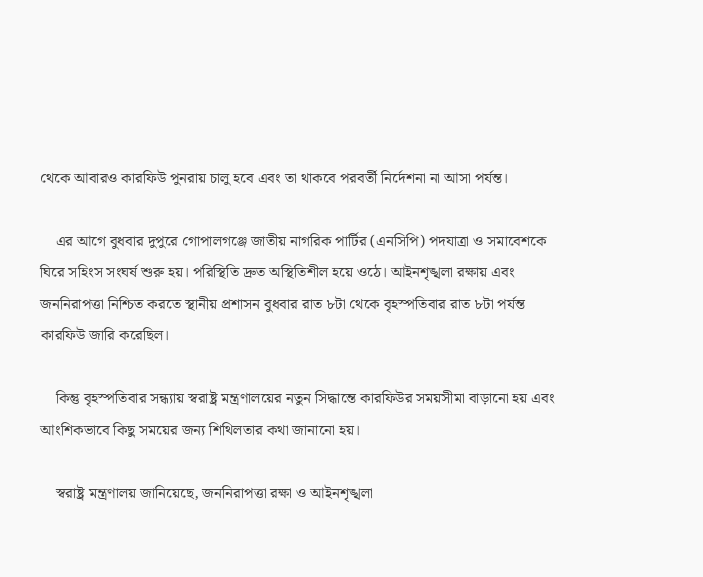থেকে আবারও কারফিউ পুনরায় চালু হবে এবং তা থাকবে পরবর্তী নির্দেশনা না আসা পর্যন্ত।

    এর আগে বুধবার দুপুরে গোপালগঞ্জে জাতীয় নাগরিক পার্টির (এনসিপি) পদযাত্রা ও সমাবেশকে ঘিরে সহিংস সংঘর্ষ শুরু হয়। পরিস্থিতি দ্রুত অস্থিতিশীল হয়ে ওঠে। আইনশৃঙ্খলা রক্ষায় এবং জননিরাপত্তা নিশ্চিত করতে স্থানীয় প্রশাসন বুধবার রাত ৮টা থেকে বৃহস্পতিবার রাত ৮টা পর্যন্ত কারফিউ জারি করেছিল।

    কিন্তু বৃহস্পতিবার সন্ধ্যায় স্বরাষ্ট্র মন্ত্রণালয়ের নতুন সিদ্ধান্তে কারফিউর সময়সীমা বাড়ানো হয় এবং আংশিকভাবে কিছু সময়ের জন্য শিথিলতার কথা জানানো হয়।

    স্বরাষ্ট্র মন্ত্রণালয় জানিয়েছে, জননিরাপত্তা রক্ষা ও আইনশৃঙ্খলা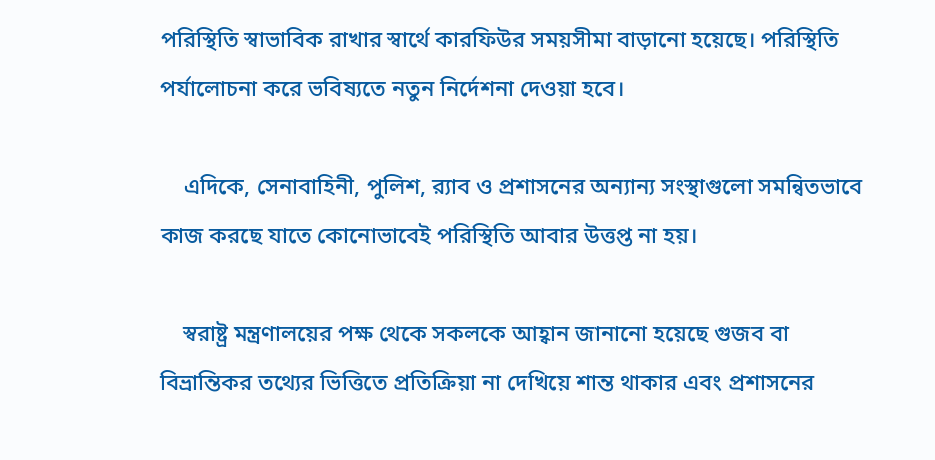পরিস্থিতি স্বাভাবিক রাখার স্বার্থে কারফিউর সময়সীমা বাড়ানো হয়েছে। পরিস্থিতি পর্যালোচনা করে ভবিষ্যতে নতুন নির্দেশনা দেওয়া হবে।

    এদিকে, সেনাবাহিনী, পুলিশ, র‍্যাব ও প্রশাসনের অন্যান্য সংস্থাগুলো সমন্বিতভাবে কাজ করছে যাতে কোনোভাবেই পরিস্থিতি আবার উত্তপ্ত না হয়।

    স্বরাষ্ট্র মন্ত্রণালয়ের পক্ষ থেকে সকলকে আহ্বান জানানো হয়েছে গুজব বা বিভ্রান্তিকর তথ্যের ভিত্তিতে প্রতিক্রিয়া না দেখিয়ে শান্ত থাকার এবং প্রশাসনের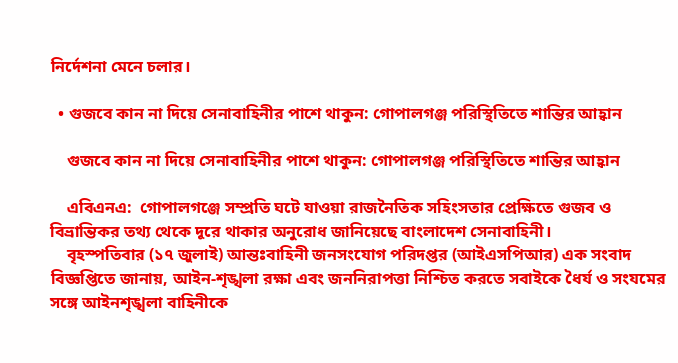নির্দেশনা মেনে চলার।

  • গুজবে কান না দিয়ে সেনাবাহিনীর পাশে থাকুন: গোপালগঞ্জ পরিস্থিতিতে শান্তির আহ্বান

    গুজবে কান না দিয়ে সেনাবাহিনীর পাশে থাকুন: গোপালগঞ্জ পরিস্থিতিতে শান্তির আহ্বান

    এবিএনএ:  গোপালগঞ্জে সম্প্রতি ঘটে যাওয়া রাজনৈতিক সহিংসতার প্রেক্ষিতে গুজব ও বিভ্রান্তিকর তথ্য থেকে দূরে থাকার অনুরোধ জানিয়েছে বাংলাদেশ সেনাবাহিনী।
    বৃহস্পতিবার (১৭ জুলাই) আন্তঃবাহিনী জনসংযোগ পরিদপ্তর (আইএসপিআর) এক সংবাদ বিজ্ঞপ্তিতে জানায়, আইন-শৃঙ্খলা রক্ষা এবং জননিরাপত্তা নিশ্চিত করতে সবাইকে ধৈর্য ও সংযমের সঙ্গে আইনশৃঙ্খলা বাহিনীকে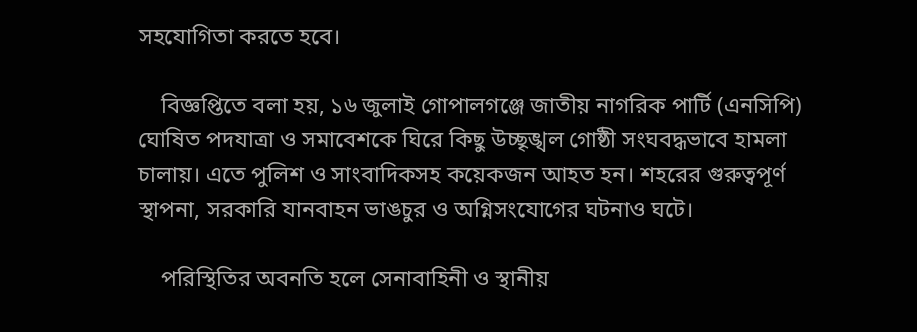সহযোগিতা করতে হবে।

    বিজ্ঞপ্তিতে বলা হয়, ১৬ জুলাই গোপালগঞ্জে জাতীয় নাগরিক পার্টি (এনসিপি) ঘোষিত পদযাত্রা ও সমাবেশকে ঘিরে কিছু উচ্ছৃঙ্খল গোষ্ঠী সংঘবদ্ধভাবে হামলা চালায়। এতে পুলিশ ও সাংবাদিকসহ কয়েকজন আহত হন। শহরের গুরুত্বপূর্ণ স্থাপনা, সরকারি যানবাহন ভাঙচুর ও অগ্নিসংযোগের ঘটনাও ঘটে।

    পরিস্থিতির অবনতি হলে সেনাবাহিনী ও স্থানীয়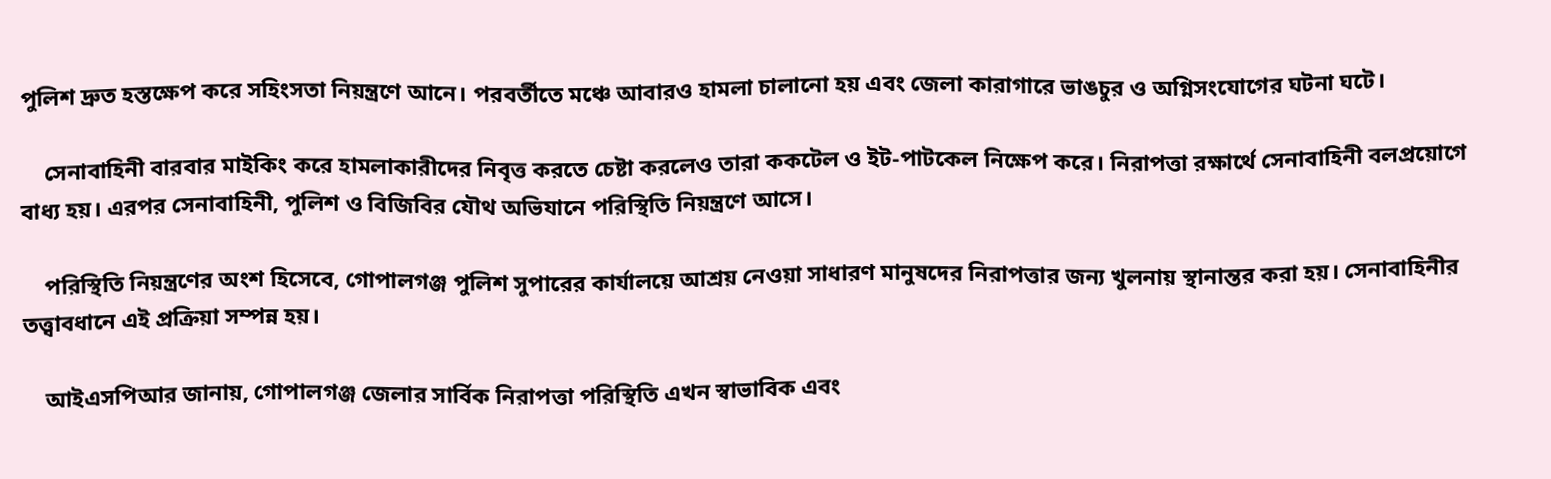পুলিশ দ্রুত হস্তক্ষেপ করে সহিংসতা নিয়ন্ত্রণে আনে। পরবর্তীতে মঞ্চে আবারও হামলা চালানো হয় এবং জেলা কারাগারে ভাঙচুর ও অগ্নিসংযোগের ঘটনা ঘটে।

    সেনাবাহিনী বারবার মাইকিং করে হামলাকারীদের নিবৃত্ত করতে চেষ্টা করলেও তারা ককটেল ও ইট-পাটকেল নিক্ষেপ করে। নিরাপত্তা রক্ষার্থে সেনাবাহিনী বলপ্রয়োগে বাধ্য হয়। এরপর সেনাবাহিনী, পুলিশ ও বিজিবির যৌথ অভিযানে পরিস্থিতি নিয়ন্ত্রণে আসে।

    পরিস্থিতি নিয়ন্ত্রণের অংশ হিসেবে, গোপালগঞ্জ পুলিশ সুপারের কার্যালয়ে আশ্রয় নেওয়া সাধারণ মানুষদের নিরাপত্তার জন্য খুলনায় স্থানান্তর করা হয়। সেনাবাহিনীর তত্ত্বাবধানে এই প্রক্রিয়া সম্পন্ন হয়।

    আইএসপিআর জানায়, গোপালগঞ্জ জেলার সার্বিক নিরাপত্তা পরিস্থিতি এখন স্বাভাবিক এবং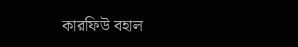কারফিউ বহাল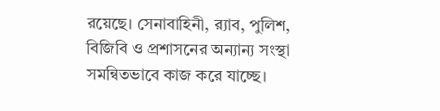রয়েছে। সেনাবাহিনী, র‍্যাব, পুলিশ, বিজিবি ও প্রশাসনের অন্যান্য সংস্থা সমন্বিতভাবে কাজ করে যাচ্ছে।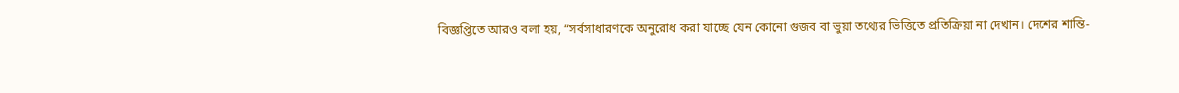বিজ্ঞপ্তিতে আরও বলা হয়, “সর্বসাধারণকে অনুরোধ করা যাচ্ছে যেন কোনো গুজব বা ভুয়া তথ্যের ভিত্তিতে প্রতিক্রিয়া না দেখান। দেশের শান্তি-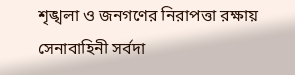শৃঙ্খলা ও জনগণের নিরাপত্তা রক্ষায় সেনাবাহিনী সর্বদা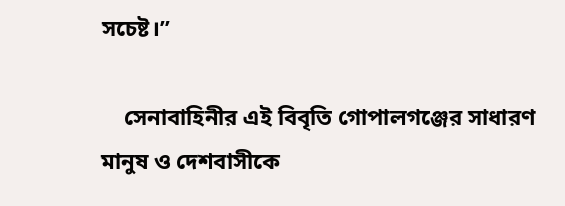সচেষ্ট।”

    সেনাবাহিনীর এই বিবৃতি গোপালগঞ্জের সাধারণ মানুষ ও দেশবাসীকে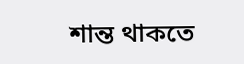শান্ত থাকতে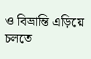ও বিভ্রান্তি এড়িয়ে চলতে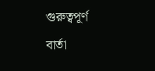গুরুত্বপূর্ণ বার্তা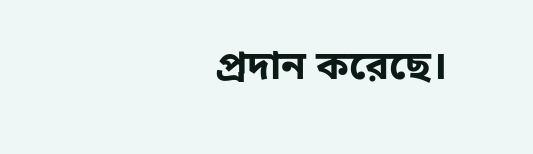প্রদান করেছে।